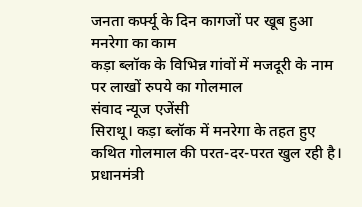जनता कर्फ्यू के दिन कागजों पर खूब हुआ मनरेगा का काम
कड़ा ब्लॉक के विभिन्न गांवों में मजदूरी के नाम पर लाखों रुपये का गोलमाल
संवाद न्यूज एजेंसी
सिराथू। कड़ा ब्लॉक में मनरेगा के तहत हुए कथित गोलमाल की परत-दर-परत खुल रही है। प्रधानमंत्री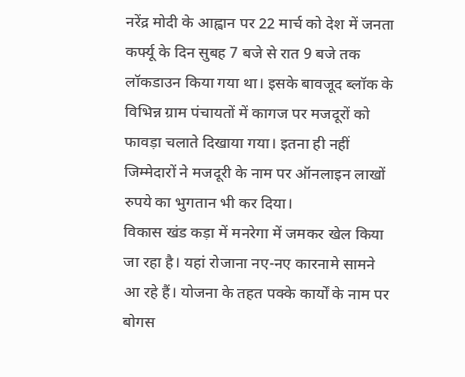नरेंद्र मोदी के आह्वान पर 22 मार्च को देश में जनता कर्फ्यू के दिन सुबह 7 बजे से रात 9 बजे तक लॉकडाउन किया गया था। इसके बावजूद ब्लॉक के विभिन्न ग्राम पंचायतों में कागज पर मजदूरों को फावड़ा चलाते दिखाया गया। इतना ही नहीं जिम्मेदारों ने मजदूरी के नाम पर ऑनलाइन लाखों रुपये का भुगतान भी कर दिया।
विकास खंड कड़ा में मनरेगा में जमकर खेल किया जा रहा है। यहां रोजाना नए-नए कारनामे सामने आ रहे हैं। योजना के तहत पक्के कार्यों के नाम पर बोगस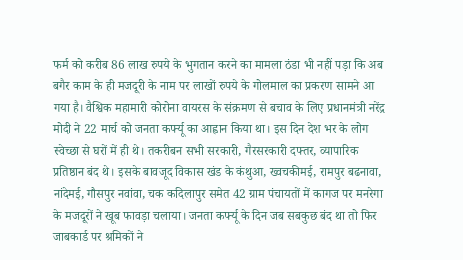फर्म को करीब 86 लाख रुपये के भुगतान करने का मामला ठंडा भी नहीं पड़ा कि अब बगैर काम के ही मजदूरी के नाम पर लाखों रुपये के गोलमाल का प्रकरण सामने आ गया है। वैश्विक महामारी कोरोना वायरस के संक्रमण से बचाव के लिए प्रधानमंत्री नरेंद्र मोदी ने 22 मार्च को जनता कर्फ्यू का आह्वान किया था। इस दिन देश भर के लोग स्वेच्छा से घरों में ही थे। तकरीबन सभी सरकारी, गैरसरकारी दफ्तर, व्यापारिक प्रतिष्ठान बंद थे। इसके बावजूद विकास खंड के कंथुआ, ख्वचकीमई, रामपुर बढनावा, नांदेमई, गौसपुर नवांवा, चक कदिलापुर समेत 42 ग्राम पंचायतों में कागज पर मनरेगा के मजदूरों ने खूब फावड़ा चलाया। जनता कर्फ्यू के दिन जब सबकुछ बंद था तो फिर जाबकार्ड पर श्रमिकों ने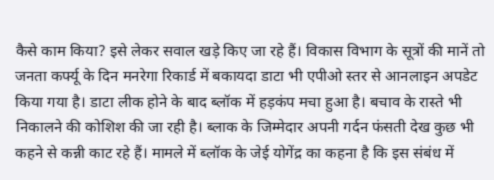कैसे काम किया? इसे लेकर सवाल खड़े किए जा रहे हैं। विकास विभाग के सूत्रों की मानें तो जनता कर्फ्यू के दिन मनरेगा रिकार्ड में बकायदा डाटा भी एपीओ स्तर से आनलाइन अपडेट किया गया है। डाटा लीक होने के बाद ब्लॉक में हड़कंप मचा हुआ है। बचाव के रास्ते भी निकालने की कोशिश की जा रही है। ब्लाक के जिम्मेदार अपनी गर्दन फंसती देख कुछ भी कहने से कन्नी काट रहे हैं। मामले में ब्लॉक के जेई योगेंद्र का कहना है कि इस संबंध में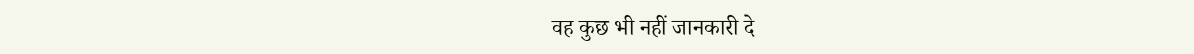वह कुछ भी नहीं जानकारी दे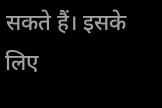सकते हैं। इसके लिए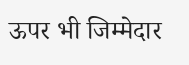ऊपर भी जिम्मेदार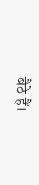बैठे हैं।